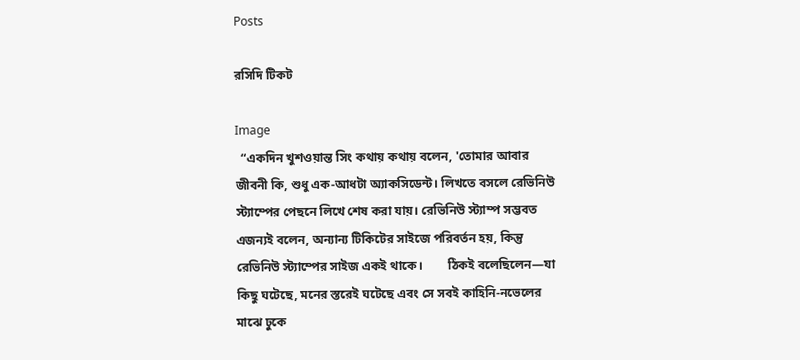Posts

রসিদি টিকট

Image
  “একদিন খুশওয়ান্ত সিং কথায় কথায় বলেন, 'তোমার আবার জীবনী কি, শুধু এক-আধটা অ্যাকসিডেন্ট। লিখতে বসলে রেভিনিউ স্ট্যাম্পের পেছনে লিখে শেষ করা যায়। রেভিনিউ স্ট্যাম্প সম্ভবত এজন্যই বলেন, অন্যান্য টিকিটের সাইজে পরিবর্তন হয়, কিন্তু রেভিনিউ স্ট্যাম্পের সাইজ একই থাকে।        ঠিকই বলেছিলেন—যা কিছু ঘটেছে, মনের স্তরেই ঘটেছে এবং সে সবই কাহিনি-নভেলের মাঝে ঢুকে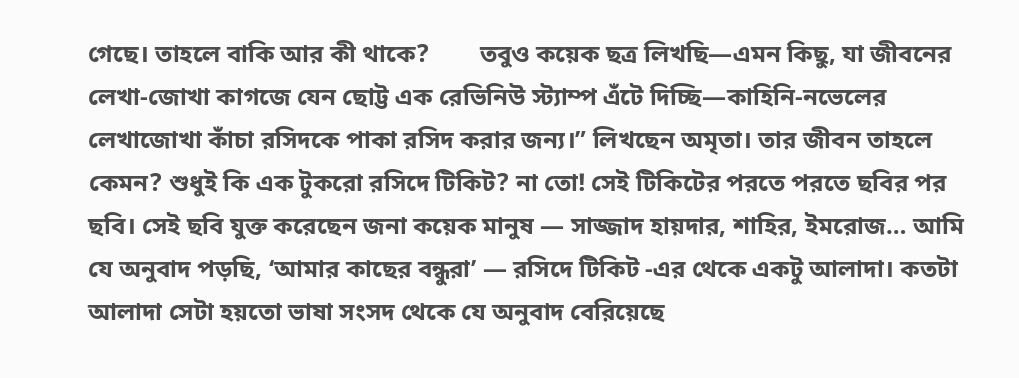গেছে। তাহলে বাকি আর কী থাকে?        তবুও কয়েক ছত্র লিখছি—এমন কিছু, যা জীবনের লেখা-জোখা কাগজে যেন ছোট্ট এক রেভিনিউ স্ট্যাম্প এঁটে দিচ্ছি—কাহিনি-নভেলের লেখাজোখা কাঁচা রসিদকে পাকা রসিদ করার জন্য।” লিখছেন অমৃতা। তার জীবন তাহলে কেমন? শুধুই কি এক টুকরো রসিদে টিকিট? না তো! সেই টিকিটের পরতে পরতে ছবির পর ছবি। সেই ছবি যুক্ত করেছেন জনা কয়েক মানুষ — সাজ্জাদ হায়দার, শাহির, ইমরোজ… আমি যে অনুবাদ পড়ছি, ‘আমার কাছের বন্ধুরা’ — রসিদে টিকিট -এর থেকে একটু আলাদা। কতটা আলাদা সেটা হয়তো ভাষা সংসদ থেকে যে অনুবাদ বেরিয়েছে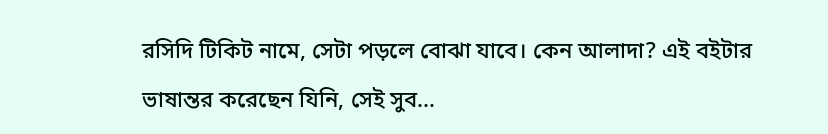রসিদি টিকিট নামে, সেটা পড়লে বোঝা যাবে। কেন আলাদা? এই বইটার ভাষান্তর করেছেন যিনি, সেই সুব...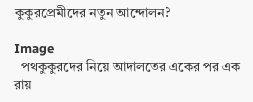কুকুরপ্রেমীদের নতুন আন্দোলন?

Image
  পথকুকুরদের নিয়ে আদালতের একের পর এক রায়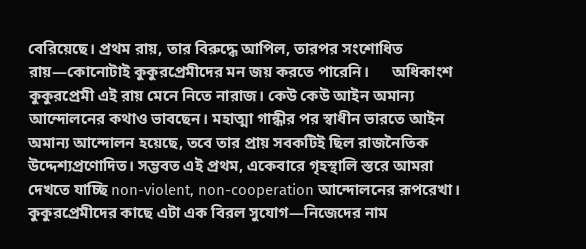বেরিয়েছে। প্রথম রায়, তার বিরুদ্ধে আপিল, তারপর সংশোধিত রায়—কোনোটাই কুকুরপ্রেমীদের মন জয় করতে পারেনি।      অধিকাংশ কুকুরপ্রেমী এই রায় মেনে নিতে নারাজ। কেউ কেউ আইন অমান্য আন্দোলনের কথাও ভাবছেন। মহাত্মা গান্ধীর পর স্বাধীন ভারতে আইন অমান্য আন্দোলন হয়েছে, তবে তার প্রায় সবকটিই ছিল রাজনৈতিক উদ্দেশ্যপ্রণোদিত। সম্ভবত এই প্রথম, একেবারে গৃহস্থালি স্তরে আমরা দেখতে যাচ্ছি non-violent, non-cooperation আন্দোলনের রূপরেখা। কুকুরপ্রেমীদের কাছে এটা এক বিরল সুযোগ—নিজেদের নাম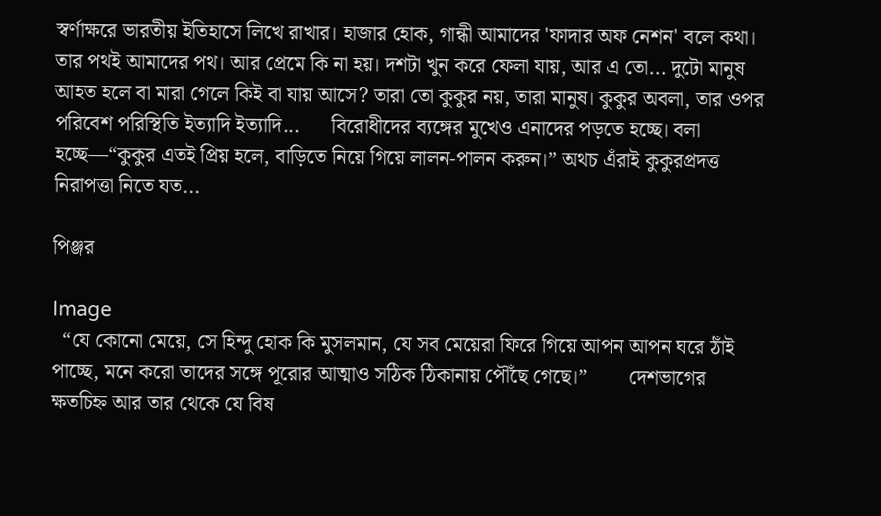স্বর্ণাক্ষরে ভারতীয় ইতিহাসে লিখে রাখার। হাজার হোক, গান্ধী আমাদের 'ফাদার অফ নেশন' বলে কথা। তার পথই আমাদের পথ। আর প্রেমে কি না হয়। দশটা খুন করে ফেলা যায়, আর এ তো... দুটো মানুষ আহত হলে বা মারা গেলে কিই বা যায় আসে? তারা তো কুকুর নয়, তারা মানুষ। কুকুর অবলা, তার ওপর পরিবেশ পরিস্থিতি ইত্যাদি ইত্যাদি...      বিরোধীদের ব্যঙ্গের মুখেও এনাদের পড়তে হচ্ছে। বলা হচ্ছে—“কুকুর এতই প্রিয় হলে, বাড়িতে নিয়ে গিয়ে লালন-পালন করুন।” অথচ এঁরাই কুকুরপ্রদত্ত নিরাপত্তা নিতে যত...

পিঞ্জর

Image
  “যে কোনো মেয়ে, সে হিন্দু হোক কি মুসলমান, যে সব মেয়েরা ফিরে গিয়ে আপন আপন ঘরে ঠাঁই পাচ্ছে, মনে করো তাদের সঙ্গে পূরোর আত্মাও সঠিক ঠিকানায় পৌঁছে গেছে।”        দেশভাগের ক্ষতচিহ্ন আর তার থেকে যে বিষ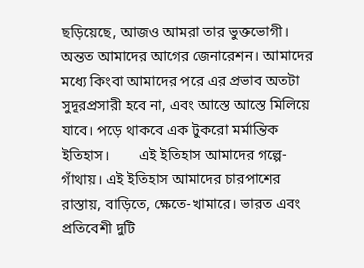ছড়িয়েছে, আজও আমরা তার ভুক্তভোগী। অন্তত আমাদের আগের জেনারেশন। আমাদের মধ্যে কিংবা আমাদের পরে এর প্রভাব অতটা সুদূরপ্রসারী হবে না, এবং আস্তে আস্তে মিলিয়ে যাবে। পড়ে থাকবে এক টুকরো মর্মান্তিক ইতিহাস।        এই ইতিহাস আমাদের গল্পে-গাঁথায়। এই ইতিহাস আমাদের চারপাশের রাস্তায়, বাড়িতে, ক্ষেতে-খামারে। ভারত এবং প্রতিবেশী দুটি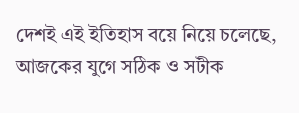দেশই এই ইতিহাস বয়ে নিয়ে চলেছে, আজকের যুগে সঠিক ও সটীক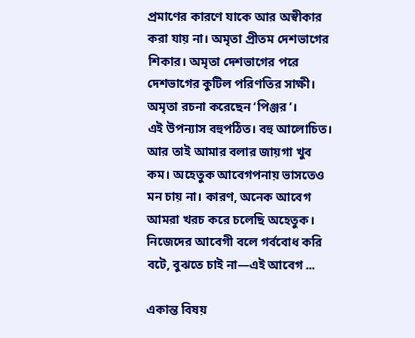প্রমাণের কারণে যাকে আর অস্বীকার করা যায় না। অমৃতা প্রীতম দেশভাগের শিকার। অমৃতা দেশভাগের পরে দেশভাগের কুটিল পরিণতির সাক্ষী। অমৃতা রচনা করেছেন ‘পিঞ্জর’।        এই উপন্যাস বহুপঠিত। বহু আলোচিত। আর তাই আমার বলার জায়গা খুব কম। অহেতুক আবেগপনায় ভাসতেও মন চায় না। কারণ, অনেক আবেগ আমরা খরচ করে চলেছি অহেতুক। নিজেদের আবেগী বলে গর্ববোধ করি বটে, বুঝতে চাই না—এই আবেগ ...

একান্ত বিষয়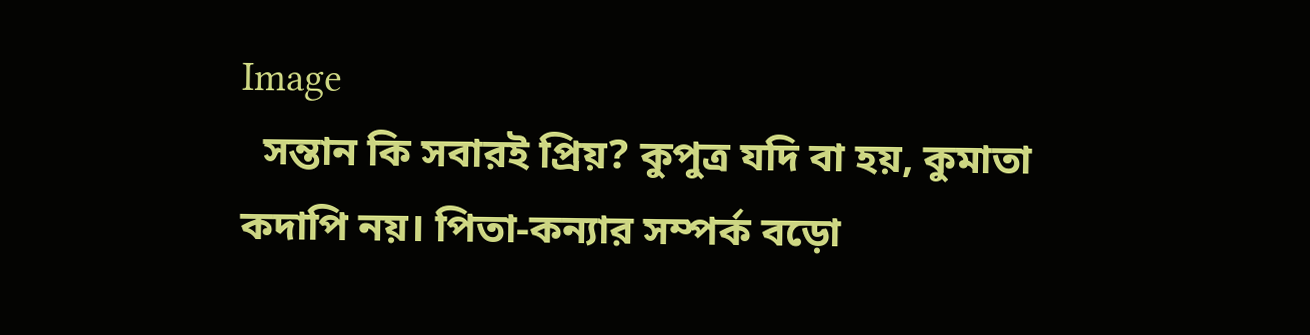Image
  সন্তান কি সবারই প্রিয়? কুপুত্র যদি বা হয়, কুমাতা কদাপি নয়। পিতা-কন্যার সম্পর্ক বড়ো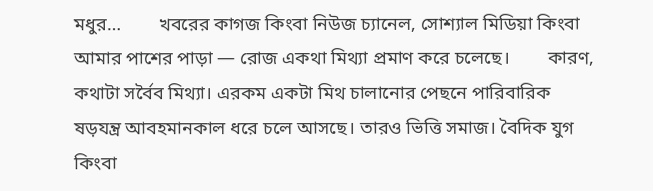মধুর…        খবরের কাগজ কিংবা নিউজ চ্যানেল, সোশ্যাল মিডিয়া কিংবা আমার পাশের পাড়া — রোজ একথা মিথ্যা প্রমাণ করে চলেছে।        কারণ, কথাটা সর্বৈব মিথ্যা। এরকম একটা মিথ চালানোর পেছনে পারিবারিক ষড়যন্ত্র আবহমানকাল ধরে চলে আসছে। তারও ভিত্তি সমাজ। বৈদিক যুগ কিংবা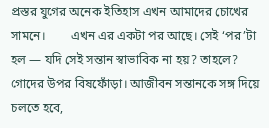প্রস্তর যুগের অনেক ইতিহাস এখন আমাদের চোখের সামনে।        এখন এর একটা পর আছে। সেই ‘পর’টা হল — যদি সেই সন্তান স্বাভাবিক না হয়? তাহলে? গোদের উপর বিষফোঁড়া। আজীবন সন্তানকে সঙ্গ দিয়ে চলতে হবে,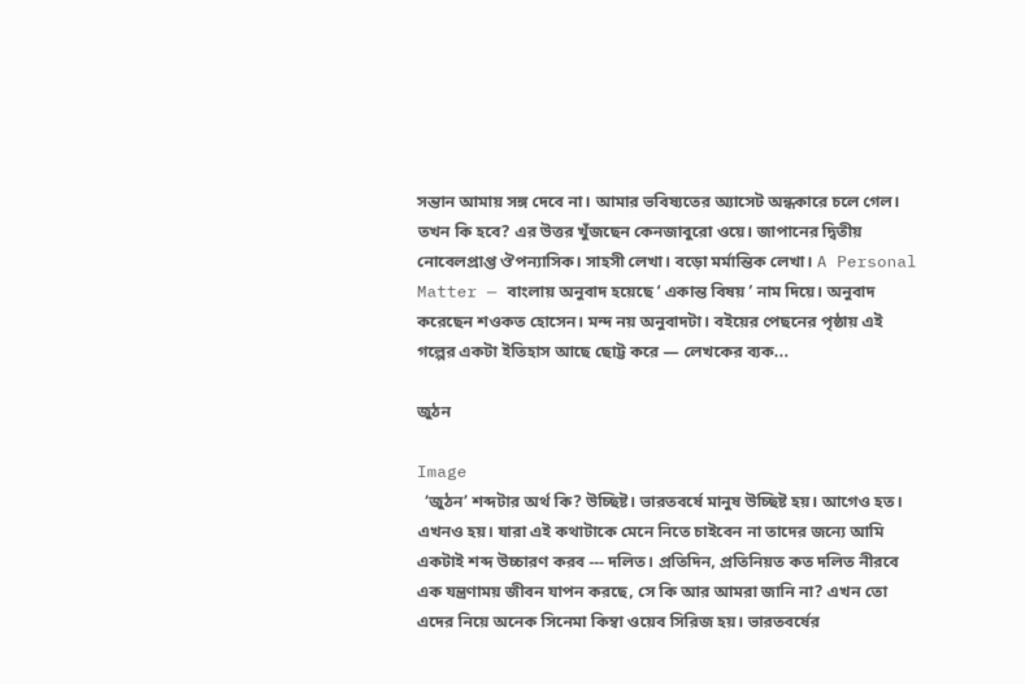সন্তান আমায় সঙ্গ দেবে না। আমার ভবিষ্যতের অ্যাসেট অন্ধকারে চলে গেল। তখন কি হবে? এর উত্তর খুঁজছেন কেনজাবুরো ওয়ে। জাপানের দ্বিতীয় নোবেলপ্রাপ্ত ঔপন্যাসিক। সাহসী লেখা। বড়ো মর্মান্তিক লেখা। A Personal Matter — বাংলায় অনুবাদ হয়েছে ‘ একান্ত বিষয় ’ নাম দিয়ে। অনুবাদ করেছেন শওকত হোসেন। মন্দ নয় অনুবাদটা। বইয়ের পেছনের পৃষ্ঠায় এই গল্পের একটা ইতিহাস আছে ছোট্ট করে — লেখকের ব্যক...

জুঠন

Image
  ‘জুঠন’ শব্দটার অর্থ কি? উচ্ছিষ্ট। ভারতবর্ষে মানুষ উচ্ছিষ্ট হয়। আগেও হত। এখনও হয়। যারা এই কথাটাকে মেনে নিতে চাইবেন না তাদের জন্যে আমি একটাই শব্দ উচ্চারণ করব --- দলিত। প্রতিদিন, প্রতিনিয়ত কত দলিত নীরবে এক যন্ত্রণাময় জীবন যাপন করছে, সে কি আর আমরা জানি না? এখন তো এদের নিয়ে অনেক সিনেমা কিম্বা ওয়েব সিরিজ হয়। ভারতবর্ষের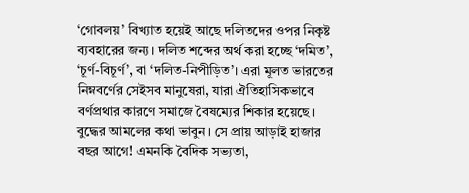‘গোবলয়’ বিখ্যাত হয়েই আছে দলিতদের ওপর নিকৃষ্ট ব্যবহারের জন্য। দলিত শব্দের অর্থ করা হচ্ছে ‘দমিত’, ‘চূর্ণ-বিচূর্ণ’, বা ‘দলিত-নিপীড়িত’। এরা মূলত ভারতের নিম্নবর্ণের সেইসব মানুষেরা, যারা ঐতিহাসিকভাবে বর্ণপ্রথার কারণে সমাজে বৈষম্যের শিকার হয়েছে। বুদ্ধের আমলের কথা ভাবুন। সে প্রায় আড়াই হাজার বছর আগে! এমনকি বৈদিক সভ্যতা,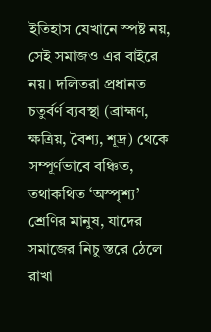ইতিহাস যেখানে স্পষ্ট নয়, সেই সমাজও এর বাইরে নয়। দলিতরা প্রধানত চতুর্বর্ণ ব্যবস্থা (ব্রাহ্মণ, ক্ষত্রিয়, বৈশ্য, শূদ্র) থেকে সম্পূর্ণভাবে বঞ্চিত, তথাকথিত ‘অস্পৃশ্য’ শ্রেণির মানুষ, যাদের সমাজের নিচু স্তরে ঠেলে রাখা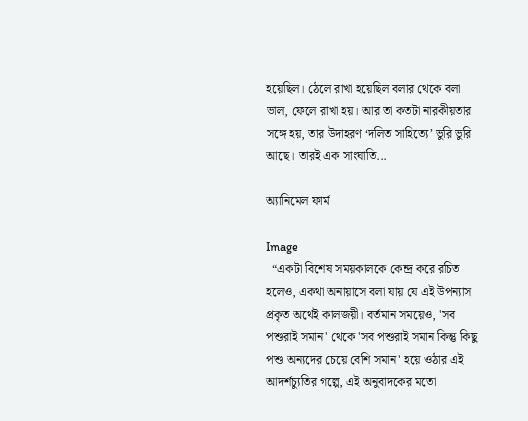হয়েছিল। ঠেলে রাখা হয়েছিল বলার থেকে বলা ভাল, ফেলে রাখা হয়। আর তা কতটা নারকীয়তার সঙ্গে হয়, তার উদাহরণ ‘দলিত সাহিত্যে’ ভুরি ভুরি আছে। তারই এক সাংঘাতি...

অ্যানিমেল ফার্ম

Image
  “একটা বিশেষ সময়কালকে কেন্দ্র করে রচিত হলেও, একথা অনায়াসে বলা যায় যে এই উপন্যাস প্রকৃত অর্থেই কালজয়ী। বর্তমান সময়েও, 'সব পশুরাই সমান' থেকে 'সব পশুরাই সমান কিন্তু কিছু পশু অন্যদের চেয়ে বেশি সমান' হয়ে ওঠার এই আদর্শচ্যুতির গল্পে, এই অনুবাদকের মতো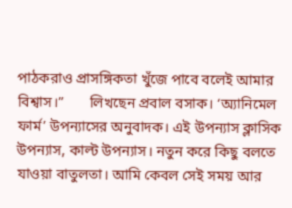পাঠকরাও প্রাসঙ্গিকতা খুঁজে পাবে বলেই আমার বিশ্বাস।”       লিখছেন প্রবাল বসাক। ‘অ্যানিমেল ফার্ম’ উপন্যাসের অনুবাদক। এই উপন্যাস ক্লাসিক উপন্যাস, কাল্ট উপন্যাস। নতুন করে কিছু বলতে যাওয়া বাতুলতা। আমি কেবল সেই সময় আর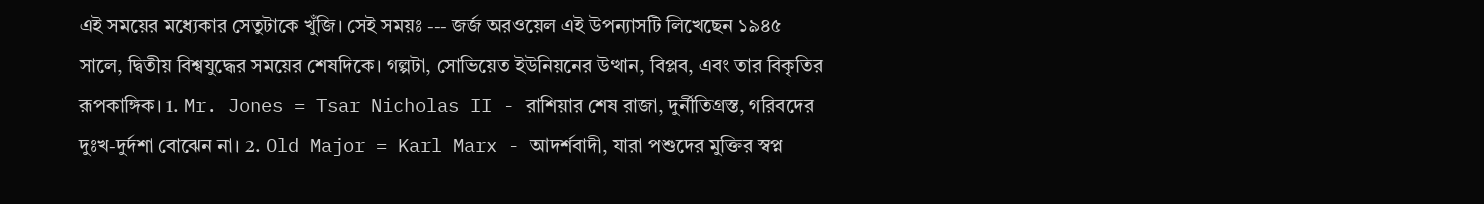এই সময়ের মধ্যেকার সেতুটাকে খুঁজি। সেই সময়ঃ --- জর্জ অরওয়েল এই উপন্যাসটি লিখেছেন ১৯৪৫ সালে, দ্বিতীয় বিশ্বযুদ্ধের সময়ের শেষদিকে। গল্পটা, সোভিয়েত ইউনিয়নের উত্থান, বিপ্লব, এবং তার বিকৃতির রূপকাঙ্গিক। 1. Mr. Jones = Tsar Nicholas II - রাশিয়ার শেষ রাজা, দুর্নীতিগ্রস্ত, গরিবদের দুঃখ-দুর্দশা বোঝেন না। 2. Old Major = Karl Marx - আদর্শবাদী, যারা পশুদের মুক্তির স্বপ্ন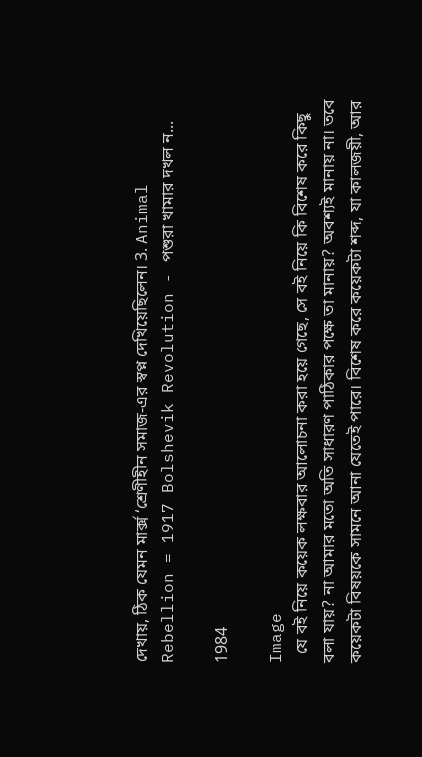দেখায়, ঠিক যেমন মার্ক্স ‘শ্রেণীহীন সমাজ-এর স্বপ্ন দেখিয়েছিলেন। 3. Animal Rebellion = 1917 Bolshevik Revolution - পশুরা খামার দখল ন...

1984

Image
  যে বই নিয়ে কয়েক লক্ষবার আলোচনা করা হয়ে গেছে, সে বই নিয়ে কি বিশেষ করে কিছু বলা যায়? না আমার মতো অতি সাধারণ পাঠিকার পক্ষে তা মানায়? অবশ্যই মানায় না। তবে কয়েকটা বিষয়কে সামনে আনা যেতেই পারে। বিশেষ করে কয়েকটা শব্দ, যা কালজয়ী, আর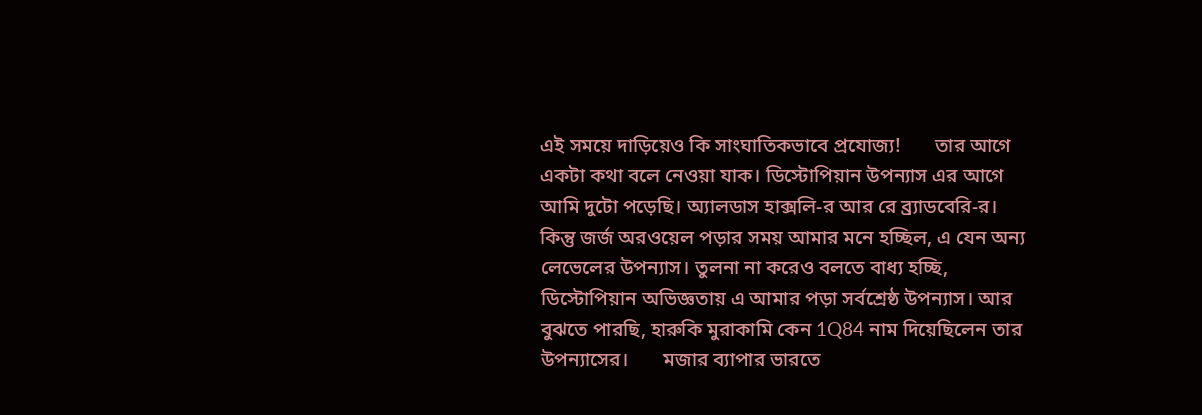এই সময়ে দাড়িয়েও কি সাংঘাতিকভাবে প্রযোজ্য!       তার আগে একটা কথা বলে নেওয়া যাক। ডিস্টোপিয়ান উপন্যাস এর আগে আমি দুটো পড়েছি। অ্যালডাস হাক্সলি-র আর রে ব্র্যাডবেরি-র। কিন্তু জর্জ অরওয়েল পড়ার সময় আমার মনে হচ্ছিল, এ যেন অন্য লেভেলের উপন্যাস। তুলনা না করেও বলতে বাধ্য হচ্ছি, ডিস্টোপিয়ান অভিজ্ঞতায় এ আমার পড়া সর্বশ্রেষ্ঠ উপন্যাস। আর বুঝতে পারছি, হারুকি মুরাকামি কেন 1Q84 নাম দিয়েছিলেন তার উপন্যাসের।       মজার ব্যাপার ভারতে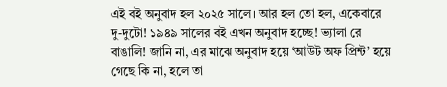এই বই অনুবাদ হল ২০২৫ সালে। আর হল তো হল, একেবারে দু-দুটো! ১৯৪৯ সালের বই এখন অনুবাদ হচ্ছে! ভ্যালা রে বাঙালি! জানি না, এর মাঝে অনুবাদ হয়ে ‘আউট অফ প্রিন্ট’ হয়ে গেছে কি না, হলে তা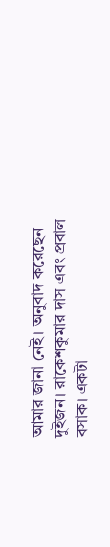আমার জানা নেই। অনুবাদ করেছেন দুইজন। রাকেশকুমার দাস এবং প্রবাল বসাক। একটা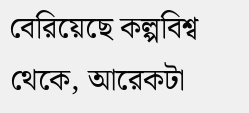বেরিয়েছে কল্পবিশ্ব থেকে, আরেকটা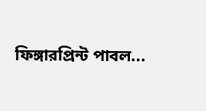ফিঙ্গারপ্রিন্ট পাবল...